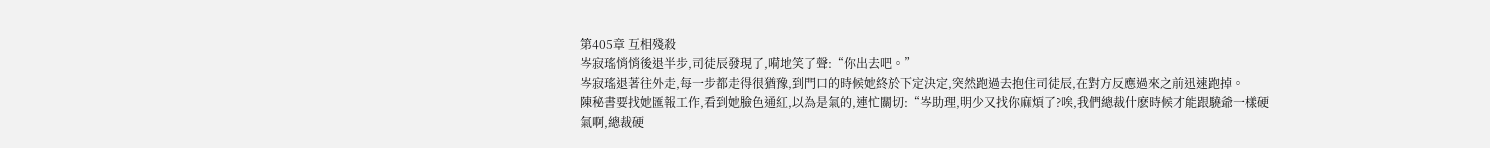第405章 互相殘殺
岑寂瑤悄悄後退半步,司徒辰發現了,嗬地笑了聲:“你出去吧。”
岑寂瑤退著往外走,每一步都走得很猶豫,到門口的時候她終於下定決定,突然跑過去抱住司徒辰,在對方反應過來之前迅速跑掉。
陳秘書要找她匯報工作,看到她臉色通紅,以為是氣的,連忙關切:“岑助理,明少又找你麻煩了?唉,我們總裁什麽時候才能跟驍爺一樣硬氣啊,總裁硬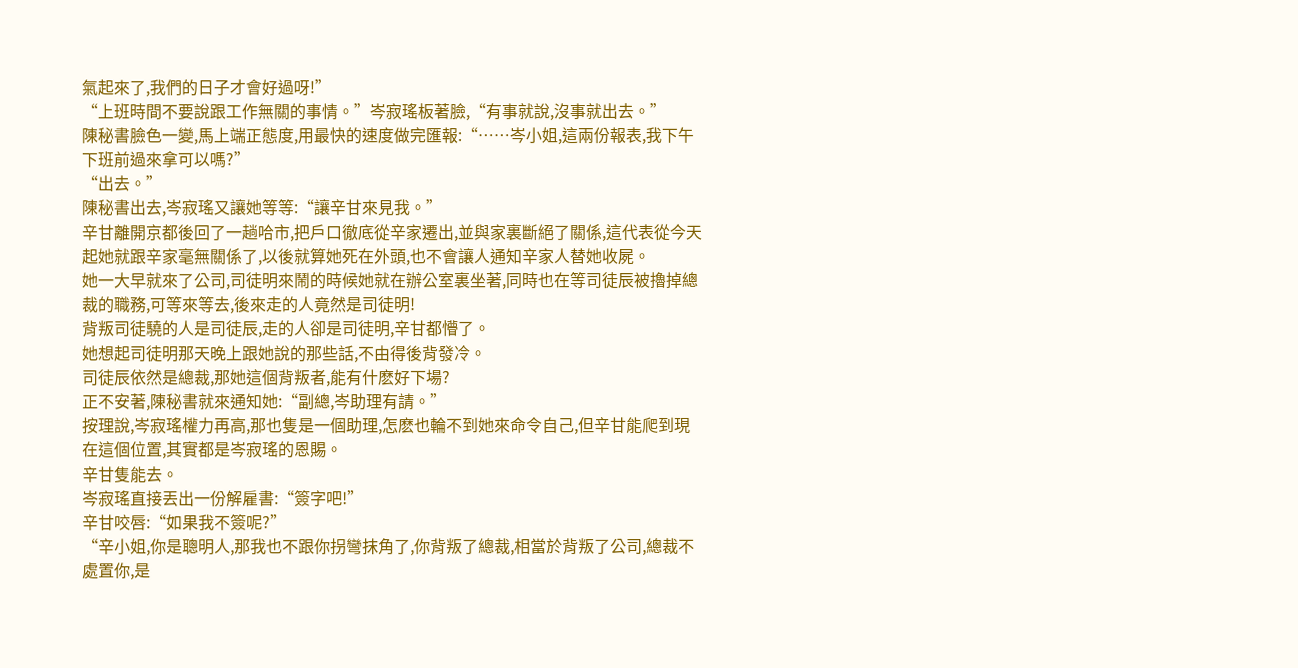氣起來了,我們的日子才會好過呀!”
“上班時間不要說跟工作無關的事情。”岑寂瑤板著臉,“有事就說,沒事就出去。”
陳秘書臉色一變,馬上端正態度,用最快的速度做完匯報:“……岑小姐,這兩份報表,我下午下班前過來拿可以嗎?”
“出去。”
陳秘書出去,岑寂瑤又讓她等等:“讓辛甘來見我。”
辛甘離開京都後回了一趟哈市,把戶口徹底從辛家遷出,並與家裏斷絕了關係,這代表從今天起她就跟辛家毫無關係了,以後就算她死在外頭,也不會讓人通知辛家人替她收屍。
她一大早就來了公司,司徒明來鬧的時候她就在辦公室裏坐著,同時也在等司徒辰被擼掉總裁的職務,可等來等去,後來走的人竟然是司徒明!
背叛司徒驍的人是司徒辰,走的人卻是司徒明,辛甘都懵了。
她想起司徒明那天晚上跟她說的那些話,不由得後背發冷。
司徒辰依然是總裁,那她這個背叛者,能有什麽好下場?
正不安著,陳秘書就來通知她:“副總,岑助理有請。”
按理說,岑寂瑤權力再高,那也隻是一個助理,怎麽也輪不到她來命令自己,但辛甘能爬到現在這個位置,其實都是岑寂瑤的恩賜。
辛甘隻能去。
岑寂瑤直接丟出一份解雇書:“簽字吧!”
辛甘咬唇:“如果我不簽呢?”
“辛小姐,你是聰明人,那我也不跟你拐彎抹角了,你背叛了總裁,相當於背叛了公司,總裁不處置你,是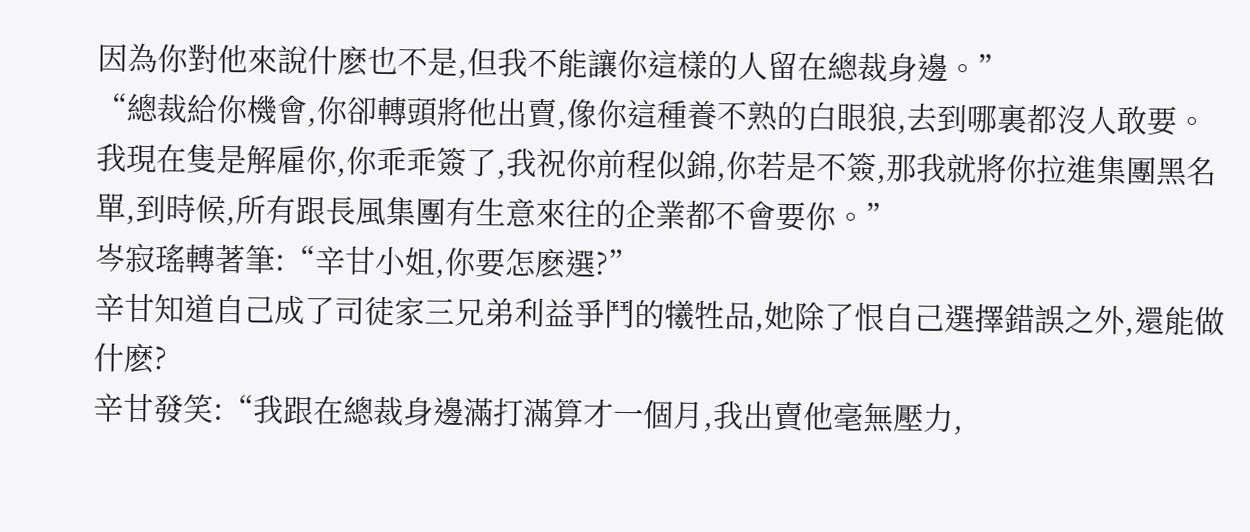因為你對他來說什麽也不是,但我不能讓你這樣的人留在總裁身邊。”
“總裁給你機會,你卻轉頭將他出賣,像你這種養不熟的白眼狼,去到哪裏都沒人敢要。我現在隻是解雇你,你乖乖簽了,我祝你前程似錦,你若是不簽,那我就將你拉進集團黑名單,到時候,所有跟長風集團有生意來往的企業都不會要你。”
岑寂瑤轉著筆:“辛甘小姐,你要怎麽選?”
辛甘知道自己成了司徒家三兄弟利益爭鬥的犧牲品,她除了恨自己選擇錯誤之外,還能做什麽?
辛甘發笑:“我跟在總裁身邊滿打滿算才一個月,我出賣他毫無壓力,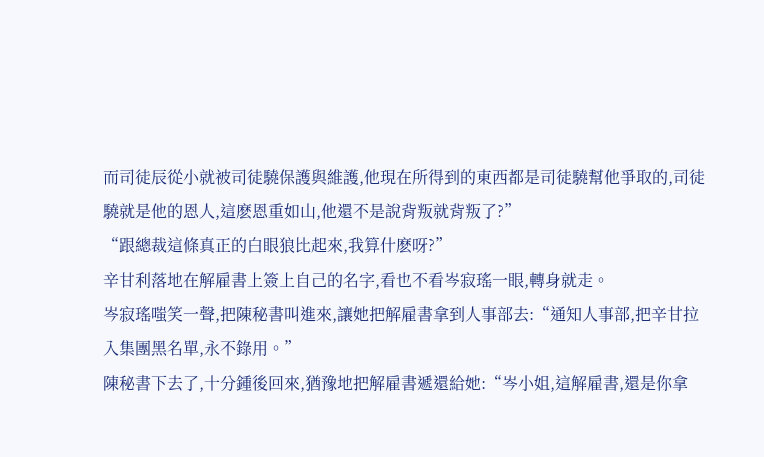而司徒辰從小就被司徒驍保護與維護,他現在所得到的東西都是司徒驍幫他爭取的,司徒驍就是他的恩人,這麽恩重如山,他還不是說背叛就背叛了?”
“跟總裁這條真正的白眼狼比起來,我算什麽呀?”
辛甘利落地在解雇書上簽上自己的名字,看也不看岑寂瑤一眼,轉身就走。
岑寂瑤嗤笑一聲,把陳秘書叫進來,讓她把解雇書拿到人事部去:“通知人事部,把辛甘拉入集團黑名單,永不錄用。”
陳秘書下去了,十分鍾後回來,猶豫地把解雇書遞還給她:“岑小姐,這解雇書,還是你拿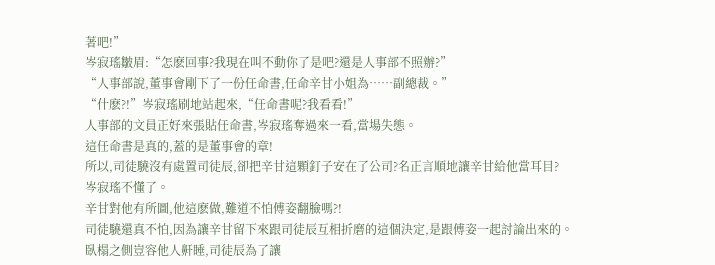著吧!”
岑寂瑤皺眉:“怎麽回事?我現在叫不動你了是吧?還是人事部不照辦?”
“人事部說,董事會剛下了一份任命書,任命辛甘小姐為……副總裁。”
“什麽?!”岑寂瑤刷地站起來,“任命書呢?我看看!”
人事部的文員正好來張貼任命書,岑寂瑤奪過來一看,當場失態。
這任命書是真的,蓋的是董事會的章!
所以,司徒驍沒有處置司徒辰,卻把辛甘這顆釘子安在了公司?名正言順地讓辛甘給他當耳目?
岑寂瑤不懂了。
辛甘對他有所圖,他這麽做,難道不怕傅姿翻臉嗎?!
司徒驍還真不怕,因為讓辛甘留下來跟司徒辰互相折磨的這個決定,是跟傅姿一起討論出來的。
臥榻之側豈容他人鼾睡,司徒辰為了讓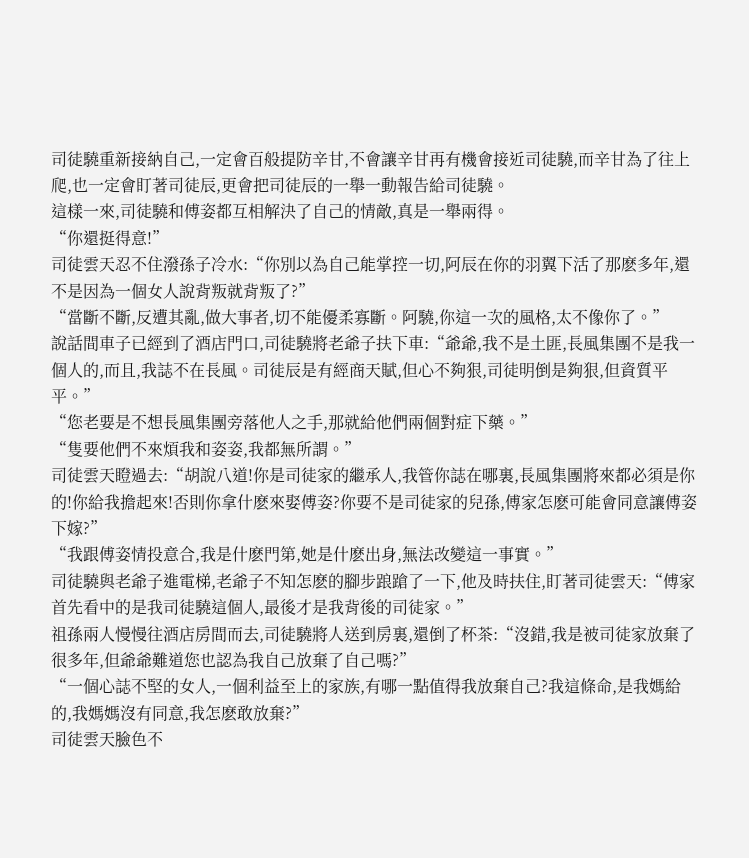司徒驍重新接納自己,一定會百般提防辛甘,不會讓辛甘再有機會接近司徒驍,而辛甘為了往上爬,也一定會盯著司徒辰,更會把司徒辰的一舉一動報告給司徒驍。
這樣一來,司徒驍和傅姿都互相解決了自己的情敵,真是一舉兩得。
“你還挺得意!”
司徒雲天忍不住潑孫子冷水:“你別以為自己能掌控一切,阿辰在你的羽翼下活了那麽多年,還不是因為一個女人說背叛就背叛了?”
“當斷不斷,反遭其亂,做大事者,切不能優柔寡斷。阿驍,你這一次的風格,太不像你了。”
說話間車子已經到了酒店門口,司徒驍將老爺子扶下車:“爺爺,我不是土匪,長風集團不是我一個人的,而且,我誌不在長風。司徒辰是有經商天賦,但心不夠狠,司徒明倒是夠狠,但資質平平。”
“您老要是不想長風集團旁落他人之手,那就給他們兩個對症下藥。”
“隻要他們不來煩我和姿姿,我都無所謂。”
司徒雲天瞪過去:“胡說八道!你是司徒家的繼承人,我管你誌在哪裏,長風集團將來都必須是你的!你給我擔起來!否則你拿什麽來娶傅姿?你要不是司徒家的兒孫,傅家怎麽可能會同意讓傅姿下嫁?”
“我跟傅姿情投意合,我是什麽門第,她是什麽出身,無法改變這一事實。”
司徒驍與老爺子進電梯,老爺子不知怎麽的腳步踉蹌了一下,他及時扶住,盯著司徒雲天:“傅家首先看中的是我司徒驍這個人,最後才是我背後的司徒家。”
祖孫兩人慢慢往酒店房間而去,司徒驍將人送到房裏,還倒了杯茶:“沒錯,我是被司徒家放棄了很多年,但爺爺難道您也認為我自己放棄了自己嗎?”
“一個心誌不堅的女人,一個利益至上的家族,有哪一點值得我放棄自己?我這條命,是我媽給的,我媽媽沒有同意,我怎麽敢放棄?”
司徒雲天臉色不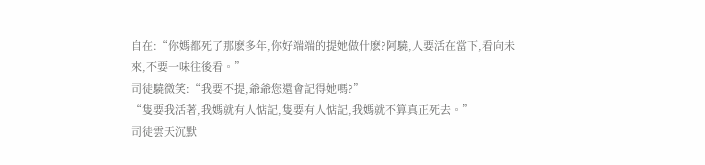自在:“你媽都死了那麽多年,你好端端的提她做什麽?阿驍,人要活在當下,看向未來,不要一味往後看。”
司徒驍微笑:“我要不提,爺爺您還會記得她嗎?”
“隻要我活著,我媽就有人惦記,隻要有人惦記,我媽就不算真正死去。”
司徒雲天沉默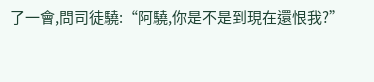了一會,問司徒驍:“阿驍,你是不是到現在還恨我?”